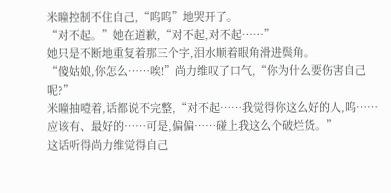米瞳控制不住自己,“呜呜”地哭开了。
“对不起。”她在道歉,“对不起,对不起……”
她只是不断地重复着那三个字,泪水顺着眼角滑进鬓角。
“傻姑娘,你怎么……唉!”尚力维叹了口气,“你为什么要伤害自己呢?”
米瞳抽噎着,话都说不完整,“对不起……我觉得你这么好的人,呜……应该有、最好的……可是,偏偏……碰上我这么个破烂货。”
这话听得尚力维觉得自己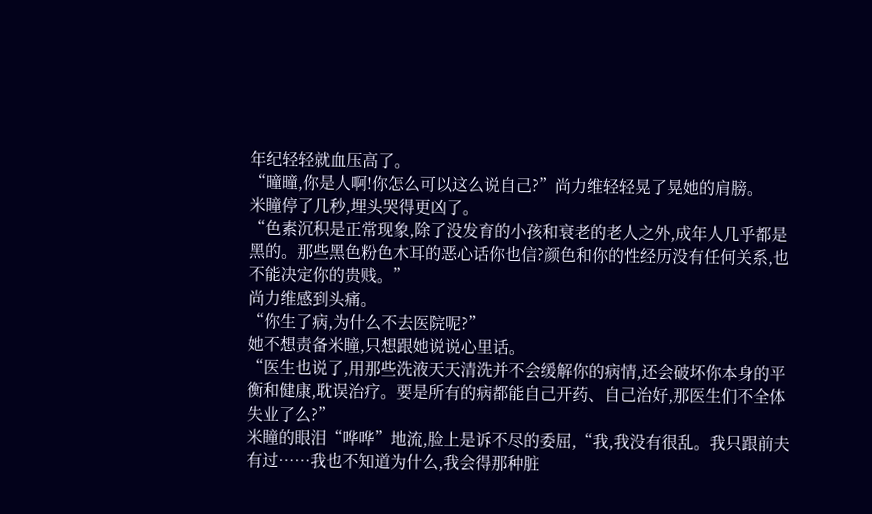年纪轻轻就血压高了。
“曈曈,你是人啊!你怎么可以这么说自己?”尚力维轻轻晃了晃她的肩膀。
米瞳停了几秒,埋头哭得更凶了。
“色素沉积是正常现象,除了没发育的小孩和衰老的老人之外,成年人几乎都是黑的。那些黑色粉色木耳的恶心话你也信?颜色和你的性经历没有任何关系,也不能决定你的贵贱。”
尚力维感到头痛。
“你生了病,为什么不去医院呢?”
她不想责备米瞳,只想跟她说说心里话。
“医生也说了,用那些洗液天天清洗并不会缓解你的病情,还会破坏你本身的平衡和健康,耽误治疗。要是所有的病都能自己开药、自己治好,那医生们不全体失业了么?”
米瞳的眼泪“哗哗”地流,脸上是诉不尽的委屈,“我,我没有很乱。我只跟前夫有过……我也不知道为什么,我会得那种脏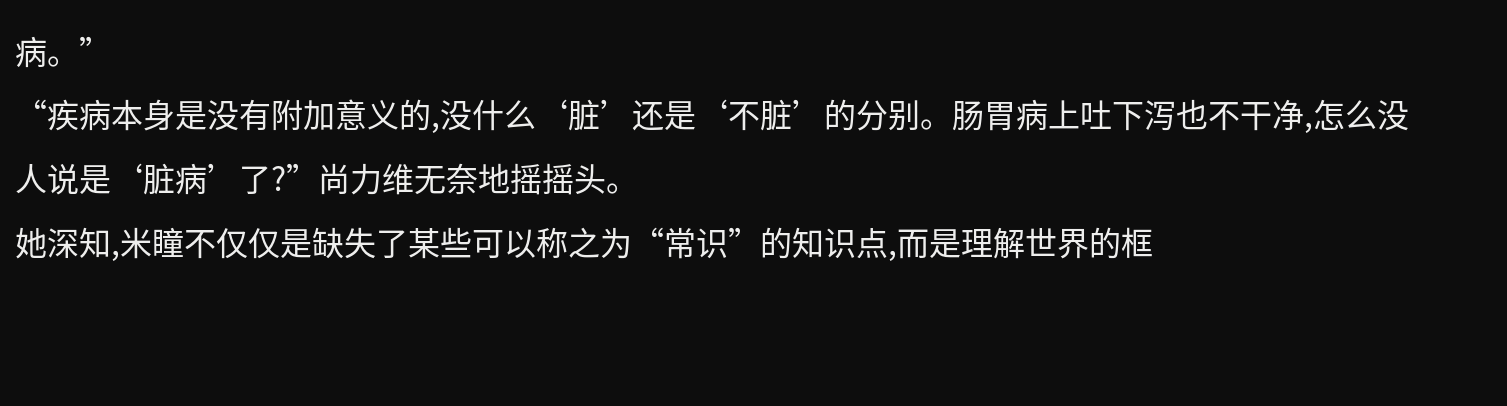病。”
“疾病本身是没有附加意义的,没什么‘脏’还是‘不脏’的分别。肠胃病上吐下泻也不干净,怎么没人说是‘脏病’了?”尚力维无奈地摇摇头。
她深知,米瞳不仅仅是缺失了某些可以称之为“常识”的知识点,而是理解世界的框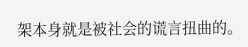架本身就是被社会的谎言扭曲的。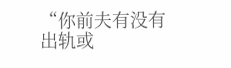“你前夫有没有出轨或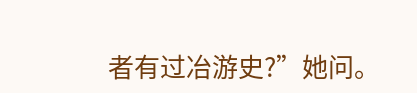者有过冶游史?”她问。